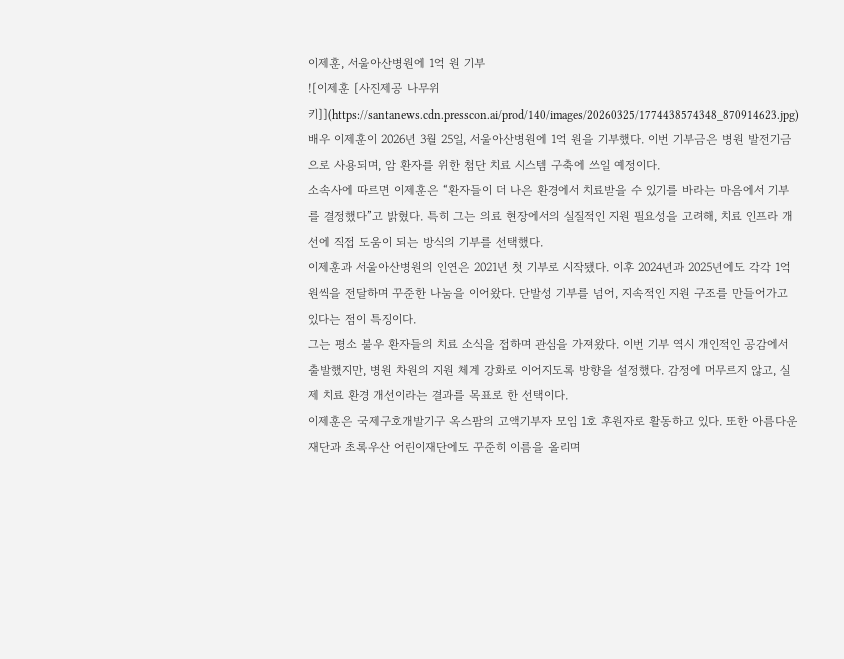이제훈, 서울아산병원에 1억 원 기부
![이제훈 [사진제공 나무위키]](https://santanews.cdn.presscon.ai/prod/140/images/20260325/1774438574348_870914623.jpg)
배우 이제훈이 2026년 3월 25일, 서울아산병원에 1억 원을 기부했다. 이번 기부금은 병원 발전기금으로 사용되며, 암 환자를 위한 첨단 치료 시스템 구축에 쓰일 예정이다.
소속사에 따르면 이제훈은 “환자들이 더 나은 환경에서 치료받을 수 있기를 바라는 마음에서 기부를 결정했다”고 밝혔다. 특히 그는 의료 현장에서의 실질적인 지원 필요성을 고려해, 치료 인프라 개선에 직접 도움이 되는 방식의 기부를 선택했다.
이제훈과 서울아산병원의 인연은 2021년 첫 기부로 시작됐다. 이후 2024년과 2025년에도 각각 1억 원씩을 전달하며 꾸준한 나눔을 이어왔다. 단발성 기부를 넘어, 지속적인 지원 구조를 만들어가고 있다는 점이 특징이다.
그는 평소 불우 환자들의 치료 소식을 접하며 관심을 가져왔다. 이번 기부 역시 개인적인 공감에서 출발했지만, 병원 차원의 지원 체계 강화로 이어지도록 방향을 설정했다. 감정에 머무르지 않고, 실제 치료 환경 개선이라는 결과를 목표로 한 선택이다.
이제훈은 국제구호개발기구 옥스팜의 고액기부자 모임 1호 후원자로 활동하고 있다. 또한 아름다운재단과 초록우산 어린이재단에도 꾸준히 이름을 올리며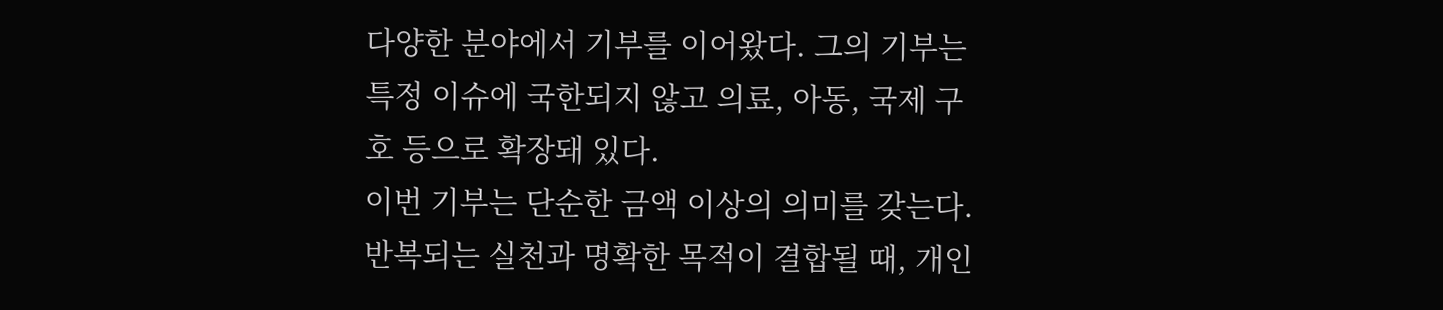다양한 분야에서 기부를 이어왔다. 그의 기부는 특정 이슈에 국한되지 않고 의료, 아동, 국제 구호 등으로 확장돼 있다.
이번 기부는 단순한 금액 이상의 의미를 갖는다. 반복되는 실천과 명확한 목적이 결합될 때, 개인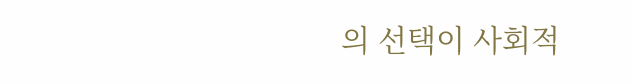의 선택이 사회적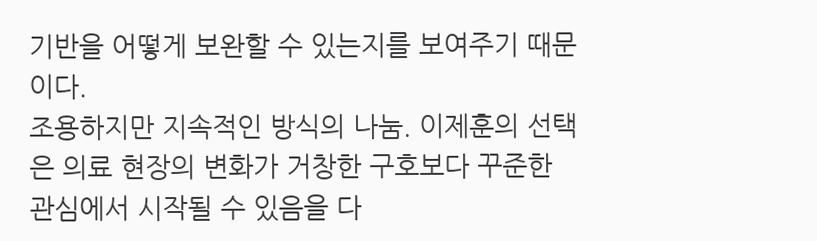기반을 어떻게 보완할 수 있는지를 보여주기 때문이다.
조용하지만 지속적인 방식의 나눔. 이제훈의 선택은 의료 현장의 변화가 거창한 구호보다 꾸준한 관심에서 시작될 수 있음을 다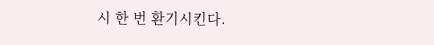시 한 번 환기시킨다.